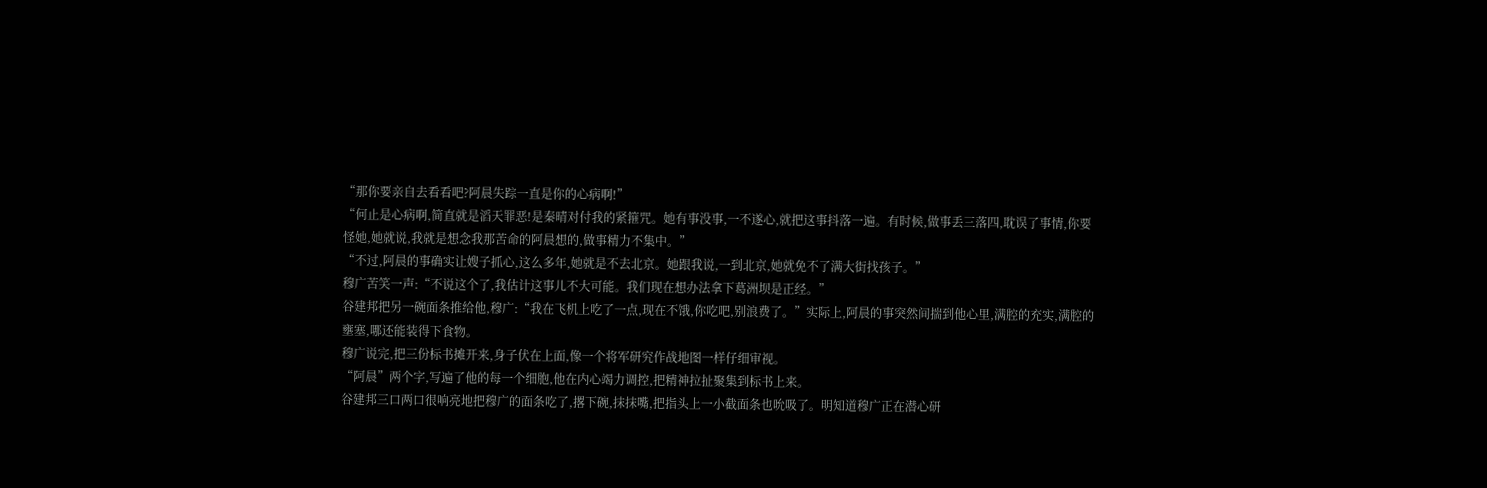“那你要亲自去看看吧?阿晨失踪一直是你的心病啊!”
“何止是心病啊,简直就是滔天罪恶!是秦晴对付我的紧箍咒。她有事没事,一不遂心,就把这事抖落一遍。有时候,做事丢三落四,耽误了事情,你要怪她,她就说,我就是想念我那苦命的阿晨想的,做事精力不集中。”
“不过,阿晨的事确实让嫂子抓心,这么多年,她就是不去北京。她跟我说,一到北京,她就免不了满大街找孩子。”
穆广苦笑一声:“不说这个了,我估计这事儿不大可能。我们现在想办法拿下葛洲坝是正经。”
谷建邦把另一碗面条推给他,穆广:“我在飞机上吃了一点,现在不饿,你吃吧,别浪费了。”实际上,阿晨的事突然间揣到他心里,满腔的充实,满腔的壅塞,哪还能装得下食物。
穆广说完,把三份标书摊开来,身子伏在上面,像一个将军研究作战地图一样仔细审视。
“阿晨”两个字,写遍了他的每一个细胞,他在内心竭力调控,把精神拉扯聚集到标书上来。
谷建邦三口两口很响亮地把穆广的面条吃了,撂下碗,抹抹嘴,把指头上一小截面条也吮吸了。明知道穆广正在潜心研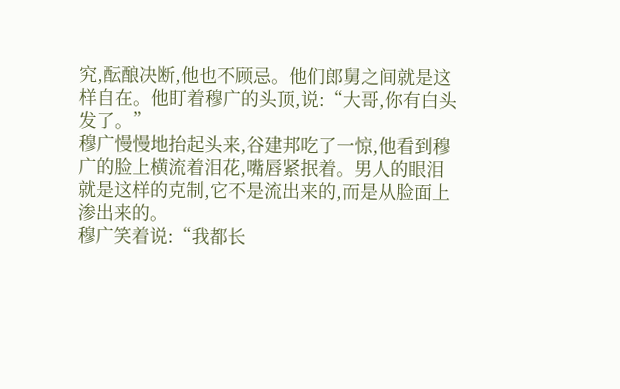究,酝酿决断,他也不顾忌。他们郎舅之间就是这样自在。他盯着穆广的头顶,说:“大哥,你有白头发了。”
穆广慢慢地抬起头来,谷建邦吃了一惊,他看到穆广的脸上横流着泪花,嘴唇紧抿着。男人的眼泪就是这样的克制,它不是流出来的,而是从脸面上渗出来的。
穆广笑着说:“我都长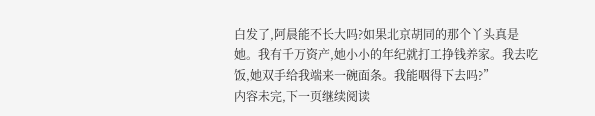白发了,阿晨能不长大吗?如果北京胡同的那个丫头真是她。我有千万资产,她小小的年纪就打工挣钱养家。我去吃饭,她双手给我端来一碗面条。我能咽得下去吗?”
内容未完,下一页继续阅读